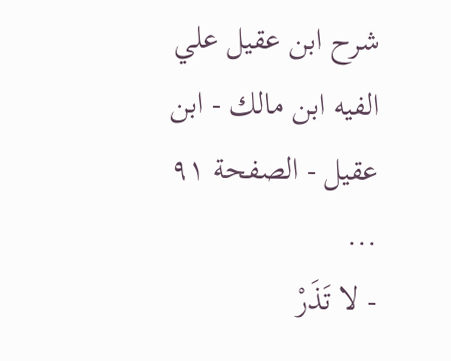شرح ابن عقيل علي الفيه ابن مالك - ابن عقيل - الصفحة ٩١
...
- لا تَذَرْ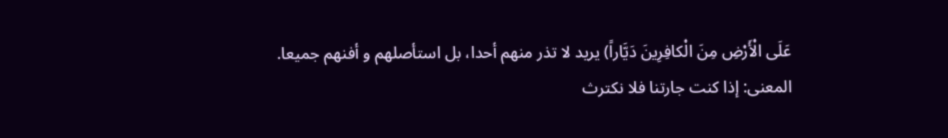عَلَى الْأَرْضِ مِنَ الْكافِرِينَ دَيَّاراً) يريد لا تذر منهم أحدا، بل استأصلهم و أفنهم جميعا.
المعنى: إذا كنت جارتنا فلا نكترث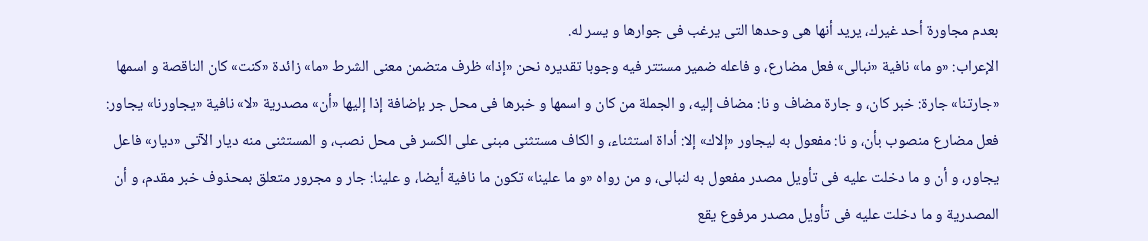بعدم مجاورة أحد غيرك، يريد أنها هى وحدها التى يرغب فى جوارها و يسر له.
الإعراب: «و ما» نافية «نبالى» فعل مضارع، و فاعله ضمير مستتر فيه وجوبا تقديره نحن «إذا» ظرف متضمن معنى الشرط «ما» زائدة «كنت» كان الناقصة و اسمها «جارتنا» جارة: خبر كان، و جارة مضاف و نا: مضاف إليه، و الجملة من كان و اسمها و خبرها فى محل جر بإضافة إذا إليها «أن» مصدرية «لا» نافية «يجاورنا» يجاور: فعل مضارع منصوب بأن، و نا: مفعول به ليجاور «إلاك» إلا: أداة استثناء، و الكاف مستثنى مبنى على الكسر فى محل نصب، و المستثنى منه ديار الآتى «ديار» فاعل يجاور، و أن و ما دخلت عليه فى تأويل مصدر مفعول به لنبالى، و من رواه «و ما علينا» تكون ما نافية أيضا، و علينا: جار و مجرور متعلق بمحذوف خبر مقدم، و أن المصدرية و ما دخلت عليه فى تأويل مصدر مرفوع يقع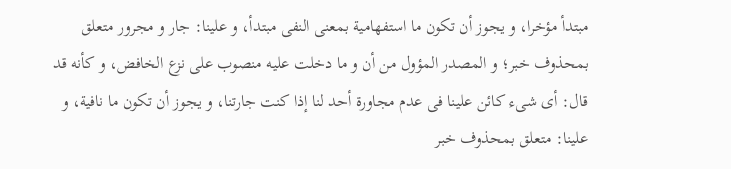مبتدأ مؤخرا، و يجوز أن تكون ما استفهامية بمعنى النفى مبتدأ، و علينا: جار و مجرور متعلق بمحذوف خبر؛ و المصدر المؤول من أن و ما دخلت عليه منصوب على نزع الخافض، و كأنه قد قال: أى شىء كائن علينا فى عدم مجاورة أحد لنا إذا كنت جارتنا، و يجوز أن تكون ما نافية، و علينا: متعلق بمحذوف خبر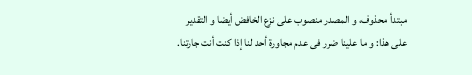مبتدأ محذوف، و المصدر منصوب على نزع الخافض أيضا و التقدير على هذا: و ما علينا ضرر فى عدم مجاورة أحد لنا إذا كنت أنت جارتنا.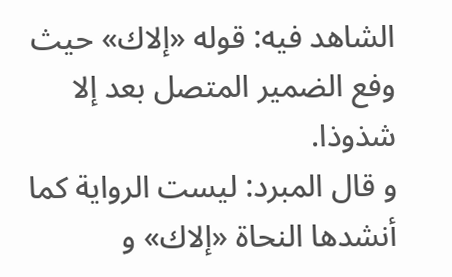الشاهد فيه: قوله «إلاك» حيث وفع الضمير المتصل بعد إلا شذوذا.
و قال المبرد: ليست الرواية كما أنشدها النحاة «إلاك» و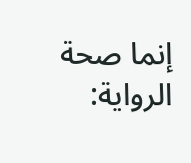إنما صحة الرواية: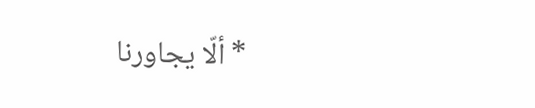* ألّا يجاورنا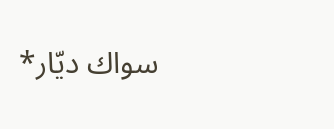سواك ديّار*